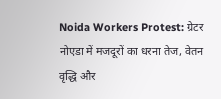Noida Workers Protest: ग्रेटर नोएडा में मजदूरों का धरना तेज, वेतन वृद्धि और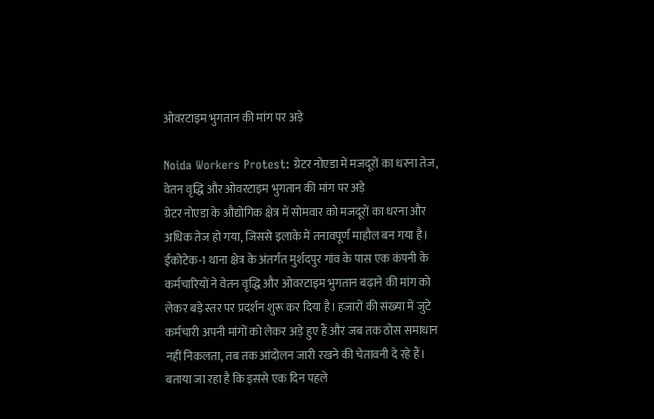ओवरटाइम भुगतान की मांग पर अड़े

Noida Workers Protest: ग्रेटर नोएडा में मजदूरों का धरना तेज, वेतन वृद्धि और ओवरटाइम भुगतान की मांग पर अड़े
ग्रेटर नोएडा के औद्योगिक क्षेत्र में सोमवार को मजदूरों का धरना और अधिक तेज हो गया, जिससे इलाके में तनावपूर्ण माहौल बन गया है। ईकोटेक-1 थाना क्षेत्र के अंतर्गत मुर्शदपुर गांव के पास एक कंपनी के कर्मचारियों ने वेतन वृद्धि और ओवरटाइम भुगतान बढ़ाने की मांग को लेकर बड़े स्तर पर प्रदर्शन शुरू कर दिया है। हजारों की संख्या में जुटे कर्मचारी अपनी मांगों को लेकर अड़े हुए हैं और जब तक ठोस समाधान नहीं निकलता, तब तक आंदोलन जारी रखने की चेतावनी दे रहे हैं।
बताया जा रहा है कि इससे एक दिन पहले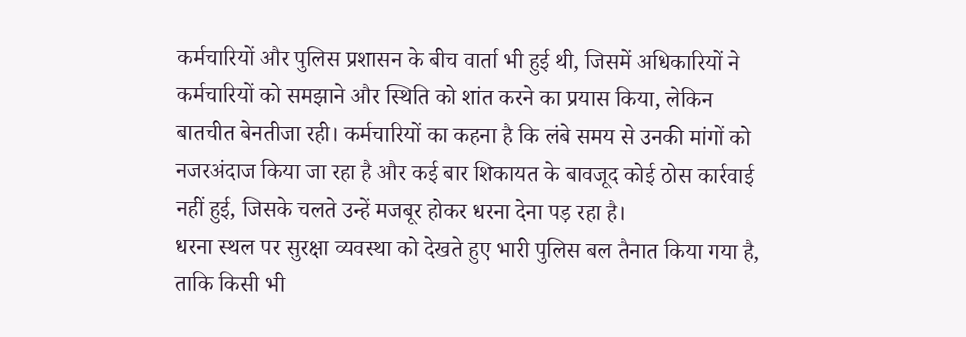कर्मचारियों और पुलिस प्रशासन के बीच वार्ता भी हुई थी, जिसमें अधिकारियों ने कर्मचारियों को समझाने और स्थिति को शांत करने का प्रयास किया, लेकिन बातचीत बेनतीजा रही। कर्मचारियों का कहना है कि लंबे समय से उनकी मांगों को नजरअंदाज किया जा रहा है और कई बार शिकायत के बावजूद कोई ठोस कार्रवाई नहीं हुई, जिसके चलते उन्हें मजबूर होकर धरना देना पड़ रहा है।
धरना स्थल पर सुरक्षा व्यवस्था को देखते हुए भारी पुलिस बल तैनात किया गया है, ताकि किसी भी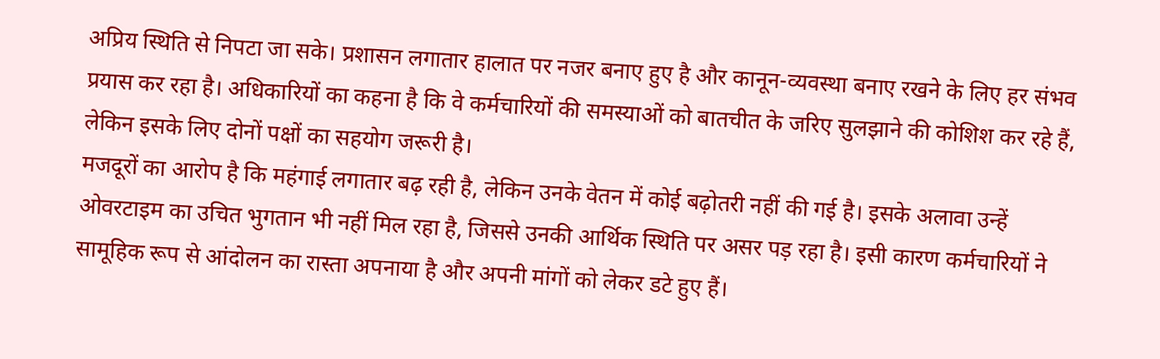अप्रिय स्थिति से निपटा जा सके। प्रशासन लगातार हालात पर नजर बनाए हुए है और कानून-व्यवस्था बनाए रखने के लिए हर संभव प्रयास कर रहा है। अधिकारियों का कहना है कि वे कर्मचारियों की समस्याओं को बातचीत के जरिए सुलझाने की कोशिश कर रहे हैं, लेकिन इसके लिए दोनों पक्षों का सहयोग जरूरी है।
मजदूरों का आरोप है कि महंगाई लगातार बढ़ रही है, लेकिन उनके वेतन में कोई बढ़ोतरी नहीं की गई है। इसके अलावा उन्हें ओवरटाइम का उचित भुगतान भी नहीं मिल रहा है, जिससे उनकी आर्थिक स्थिति पर असर पड़ रहा है। इसी कारण कर्मचारियों ने सामूहिक रूप से आंदोलन का रास्ता अपनाया है और अपनी मांगों को लेकर डटे हुए हैं।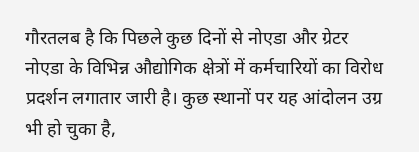गौरतलब है कि पिछले कुछ दिनों से नोएडा और ग्रेटर नोएडा के विभिन्न औद्योगिक क्षेत्रों में कर्मचारियों का विरोध प्रदर्शन लगातार जारी है। कुछ स्थानों पर यह आंदोलन उग्र भी हो चुका है,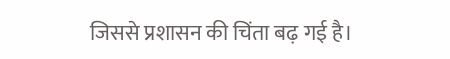जिससे प्रशासन की चिंता बढ़ गई है।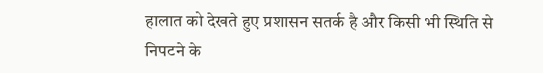हालात को देखते हुए प्रशासन सतर्क है और किसी भी स्थिति से निपटने के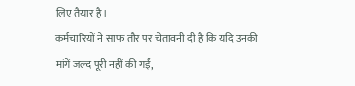लिए तैयार है।
कर्मचारियों ने साफ तौर पर चेतावनी दी है कि यदि उनकी मांगें जल्द पूरी नहीं की गईं,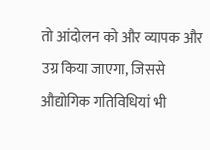तो आंदोलन को और व्यापक और उग्र किया जाएगा, जिससे औद्योगिक गतिविधियां भी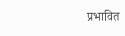प्रभावित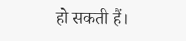हो सकती हैं।